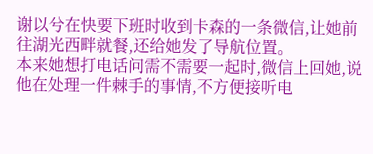谢以兮在快要下班时收到卡森的一条微信,让她前往湖光西畔就餐,还给她发了导航位置。
本来她想打电话问需不需要一起时,微信上回她,说他在处理一件棘手的事情,不方便接听电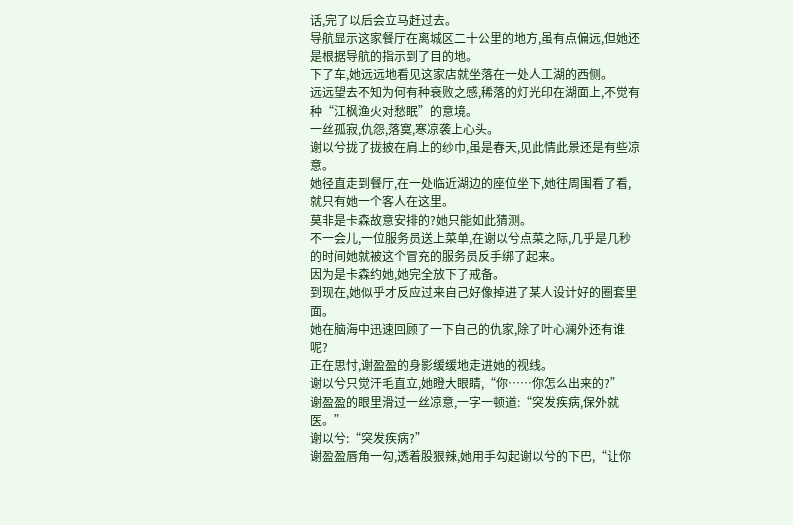话,完了以后会立马赶过去。
导航显示这家餐厅在离城区二十公里的地方,虽有点偏远,但她还是根据导航的指示到了目的地。
下了车,她远远地看见这家店就坐落在一处人工湖的西侧。
远远望去不知为何有种衰败之感,稀落的灯光印在湖面上,不觉有种“江枫渔火对愁眠”的意境。
一丝孤寂,仇怨,落寞,寒凉袭上心头。
谢以兮拢了拢披在肩上的纱巾,虽是春天,见此情此景还是有些凉意。
她径直走到餐厅,在一处临近湖边的座位坐下,她往周围看了看,就只有她一个客人在这里。
莫非是卡森故意安排的?她只能如此猜测。
不一会儿,一位服务员送上菜单,在谢以兮点菜之际,几乎是几秒的时间她就被这个冒充的服务员反手绑了起来。
因为是卡森约她,她完全放下了戒备。
到现在,她似乎才反应过来自己好像掉进了某人设计好的圈套里面。
她在脑海中迅速回顾了一下自己的仇家,除了叶心澜外还有谁呢?
正在思忖,谢盈盈的身影缓缓地走进她的视线。
谢以兮只觉汗毛直立,她瞪大眼睛,“你……你怎么出来的?”
谢盈盈的眼里滑过一丝凉意,一字一顿道:“突发疾病,保外就医。”
谢以兮:“突发疾病?”
谢盈盈唇角一勾,透着股狠辣,她用手勾起谢以兮的下巴,“让你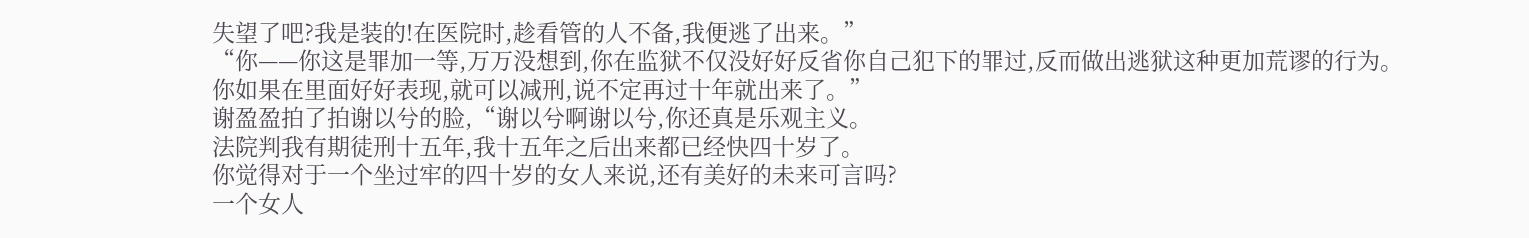失望了吧?我是装的!在医院时,趁看管的人不备,我便逃了出来。”
“你——你这是罪加一等,万万没想到,你在监狱不仅没好好反省你自己犯下的罪过,反而做出逃狱这种更加荒谬的行为。
你如果在里面好好表现,就可以减刑,说不定再过十年就出来了。”
谢盈盈拍了拍谢以兮的脸,“谢以兮啊谢以兮,你还真是乐观主义。
法院判我有期徒刑十五年,我十五年之后出来都已经快四十岁了。
你觉得对于一个坐过牢的四十岁的女人来说,还有美好的未来可言吗?
一个女人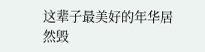这辈子最美好的年华居然毁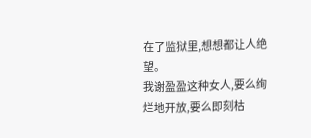在了监狱里,想想都让人绝望。
我谢盈盈这种女人,要么绚烂地开放,要么即刻枯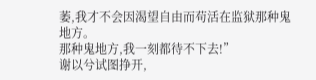萎,我才不会因渴望自由而苟活在监狱那种鬼地方。
那种鬼地方,我一刻都待不下去!”
谢以兮试图挣开,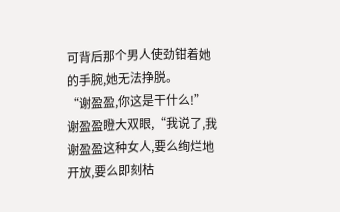可背后那个男人使劲钳着她的手腕,她无法挣脱。
“谢盈盈,你这是干什么!”
谢盈盈瞪大双眼,“我说了,我谢盈盈这种女人,要么绚烂地开放,要么即刻枯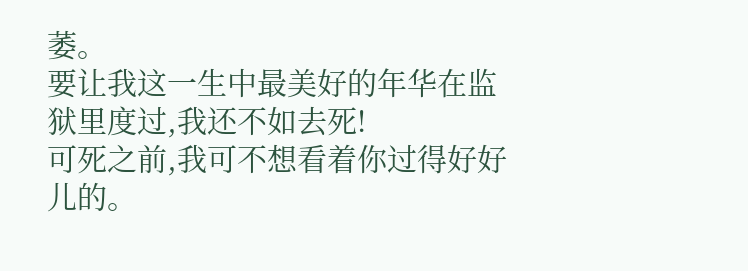萎。
要让我这一生中最美好的年华在监狱里度过,我还不如去死!
可死之前,我可不想看着你过得好好儿的。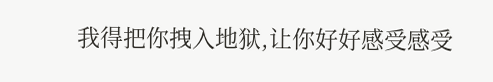我得把你拽入地狱,让你好好感受感受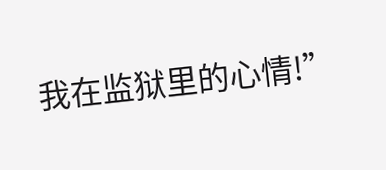我在监狱里的心情!”